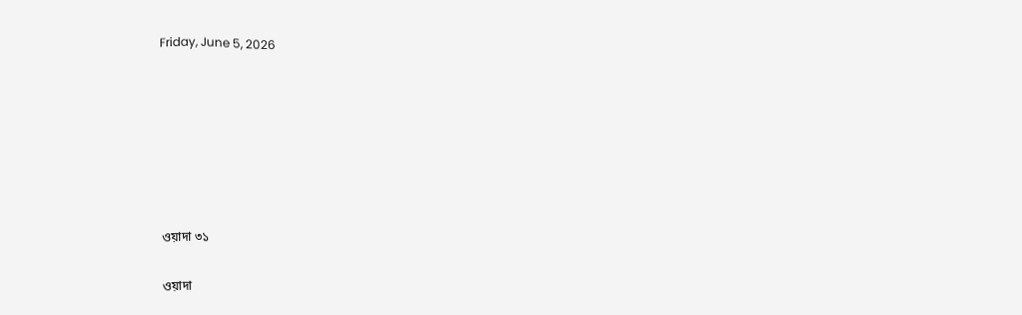Friday, June 5, 2026







ওয়াদা ৩১

ওয়াদা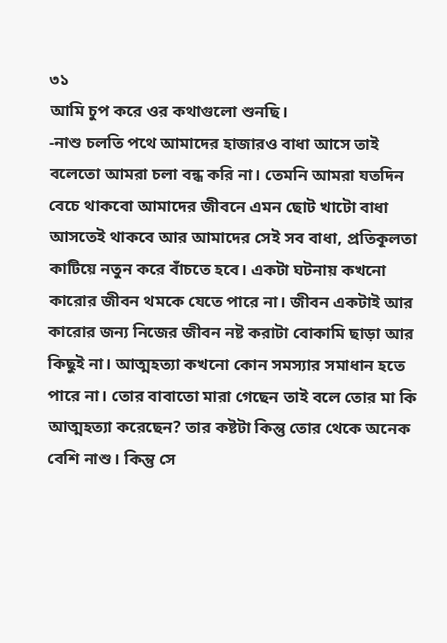৩১
আমি চুপ করে ওর কথাগুলো শুনছি।
-নাশু চলতি পথে আমাদের হাজারও বাধা আসে তাই বলেতো আমরা চলা বন্ধ করি না। তেমনি আমরা যতদিন বেচে থাকবো আমাদের জীবনে এমন ছোট খাটো বাধা আসতেই থাকবে আর আমাদের সেই সব বাধা, প্রতিকূলতা কাটিয়ে নতুন করে বাঁচতে হবে। একটা ঘটনায় কখনো কারোর জীবন থমকে যেতে পারে না। জীবন একটাই আর কারোর জন্য নিজের জীবন নষ্ট করাটা বোকামি ছাড়া আর কিছুই না। আত্মহত্যা কখনো কোন সমস্যার সমাধান হতে পারে না। তোর বাবাতো মারা গেছেন তাই বলে তোর মা কি আত্মহত্যা করেছেন? তার কষ্টটা কিন্তু তোর থেকে অনেক বেশি নাশু। কিন্তু সে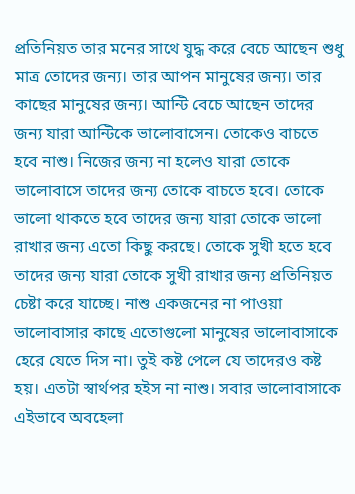প্রতিনিয়ত তার মনের সাথে যুদ্ধ করে বেচে আছেন শুধু মাত্র তোদের জন্য। তার আপন মানুষের জন্য। তার কাছের মানুষের জন্য। আন্টি বেচে আছেন তাদের জন্য যারা আন্টিকে ভালোবাসেন। তোকেও বাচতে হবে নাশু। নিজের জন্য না হলেও যারা তোকে ভালোবাসে তাদের জন্য তোকে বাচতে হবে। তোকে ভালো থাকতে হবে তাদের জন্য যারা তোকে ভালো রাখার জন্য এতো কিছু করছে। তোকে সুখী হতে হবে তাদের জন্য যারা তোকে সুখী রাখার জন্য প্রতিনিয়ত চেষ্টা করে যাচ্ছে। নাশু একজনের না পাওয়া ভালোবাসার কাছে এতোগুলো মানুষের ভালোবাসাকে হেরে যেতে দিস না। তুই কষ্ট পেলে যে তাদেরও কষ্ট হয়। এতটা স্বার্থপর হইস না নাশু। সবার ভালোবাসাকে এইভাবে অবহেলা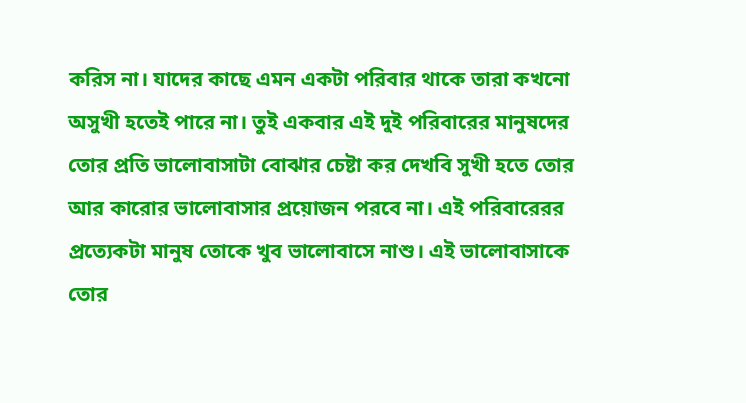করিস না। যাদের কাছে এমন একটা পরিবার থাকে তারা কখনো অসুখী হতেই পারে না। তুই একবার এই দুই পরিবারের মানুষদের তোর প্রতি ভালোবাসাটা বোঝার চেষ্টা কর দেখবি সুখী হতে তোর আর কারোর ভালোবাসার প্রয়োজন পরবে না। এই পরিবারেরর প্রত্যেকটা মানুষ তোকে খুব ভালোবাসে নাশু। এই ভালোবাসাকে তোর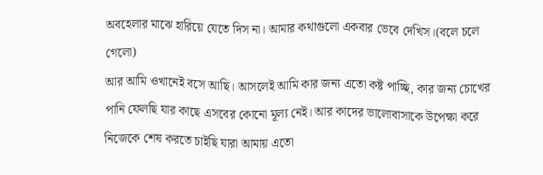অবহেলার মাঝে হারিয়ে যেতে দিস না। আমার কথাগুলো একবার ভেবে দেখিস।(বলে চলে গেলো)
আর আমি ওখানেই বসে আছি। আসলেই আমি কার জন্য এতো কষ্ট পাচ্ছি, কার জন্য চোখের পানি ফেলছি যার কাছে এসবের কোনো মূল্য নেই। আর কাদের ভালোবাসাকে উপেক্ষা করে নিজেকে শেষ করতে চাইছি যারা আমায় এতো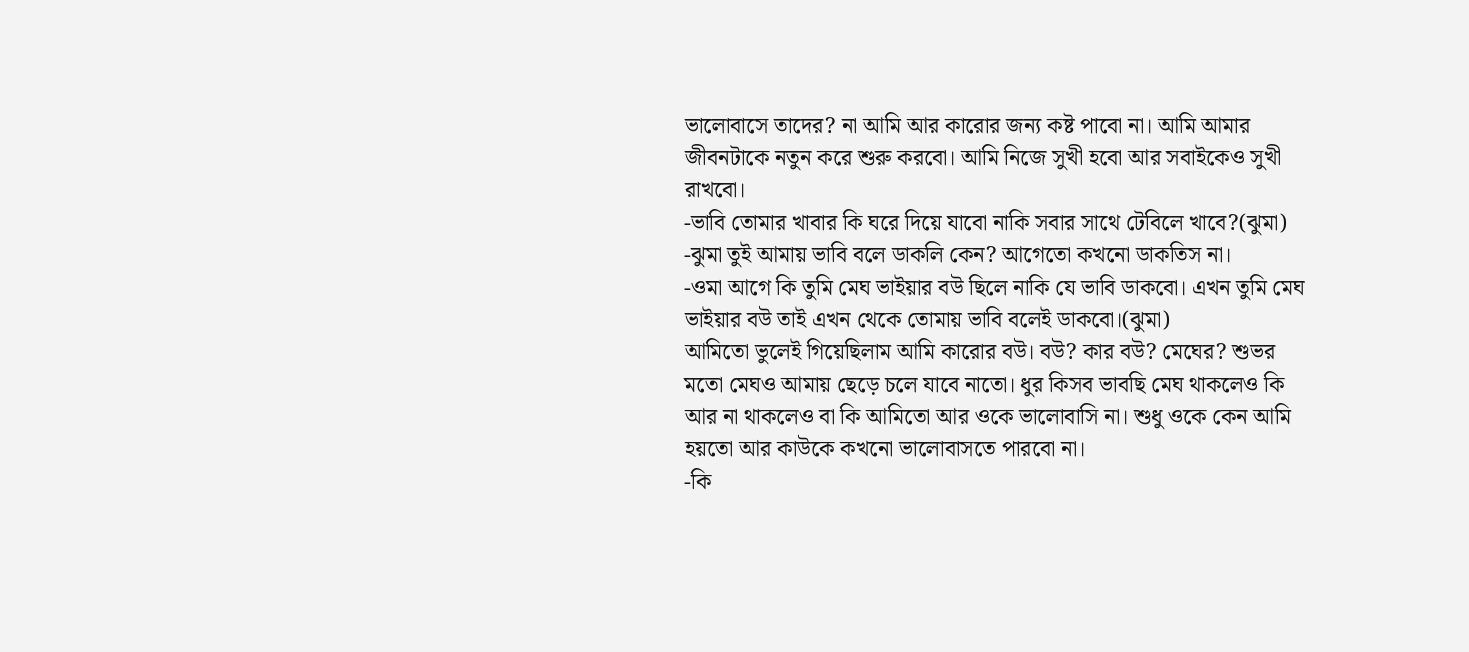ভালোবাসে তাদের? না আমি আর কারোর জন্য কষ্ট পাবো না। আমি আমার জীবনটাকে নতুন করে শুরু করবো। আমি নিজে সুখী হবো আর সবাইকেও সুখী রাখবো।
-ভাবি তোমার খাবার কি ঘরে দিয়ে যাবো নাকি সবার সাথে টেবিলে খাবে?(ঝুমা)
-ঝুমা তুই আমায় ভাবি বলে ডাকলি কেন? আগেতো কখনো ডাকতিস না।
-ওমা আগে কি তুমি মেঘ ভাইয়ার বউ ছিলে নাকি যে ভাবি ডাকবো। এখন তুমি মেঘ ভাইয়ার বউ তাই এখন থেকে তোমায় ভাবি বলেই ডাকবো।(ঝুমা)
আমিতো ভুলেই গিয়েছিলাম আমি কারোর বউ। বউ? কার বউ? মেঘের? শুভর মতো মেঘও আমায় ছেড়ে চলে যাবে নাতো। ধুর কিসব ভাবছি মেঘ থাকলেও কি আর না থাকলেও বা কি আমিতো আর ওকে ভালোবাসি না। শুধু ওকে কেন আমি হয়তো আর কাউকে কখনো ভালোবাসতে পারবো না।
-কি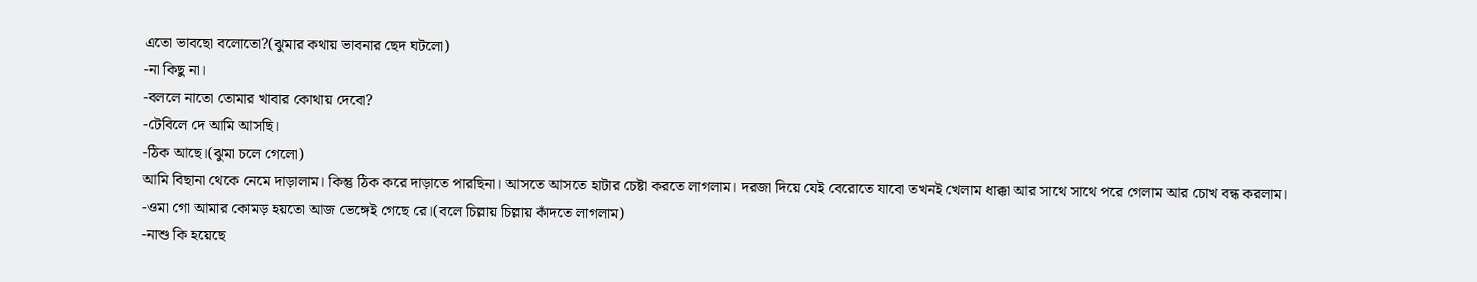এতো ভাবছো বলোতো?(ঝুমার কথায় ভাবনার ছেদ ঘটলো)
-না কিছু না।
-বললে নাতো তোমার খাবার কোথায় দেবো?
-টেবিলে দে আমি আসছি।
-ঠিক আছে।(ঝুমা চলে গেলো)
আমি বিছানা থেকে নেমে দাড়ালাম। কিন্তু ঠিক করে দাড়াতে পারছিনা। আসতে আসতে হাটার চেষ্টা করতে লাগলাম। দরজা দিয়ে যেই বেরোতে যাবো তখনই খেলাম ধাক্কা আর সাথে সাথে পরে গেলাম আর চোখ বন্ধ করলাম।
-ওমা গো আমার কোমড় হয়তো আজ ভেঙ্গেই গেছে রে।(বলে চিল্লায় চিল্লায় কাঁদতে লাগলাম)
-নাশু কি হয়েছে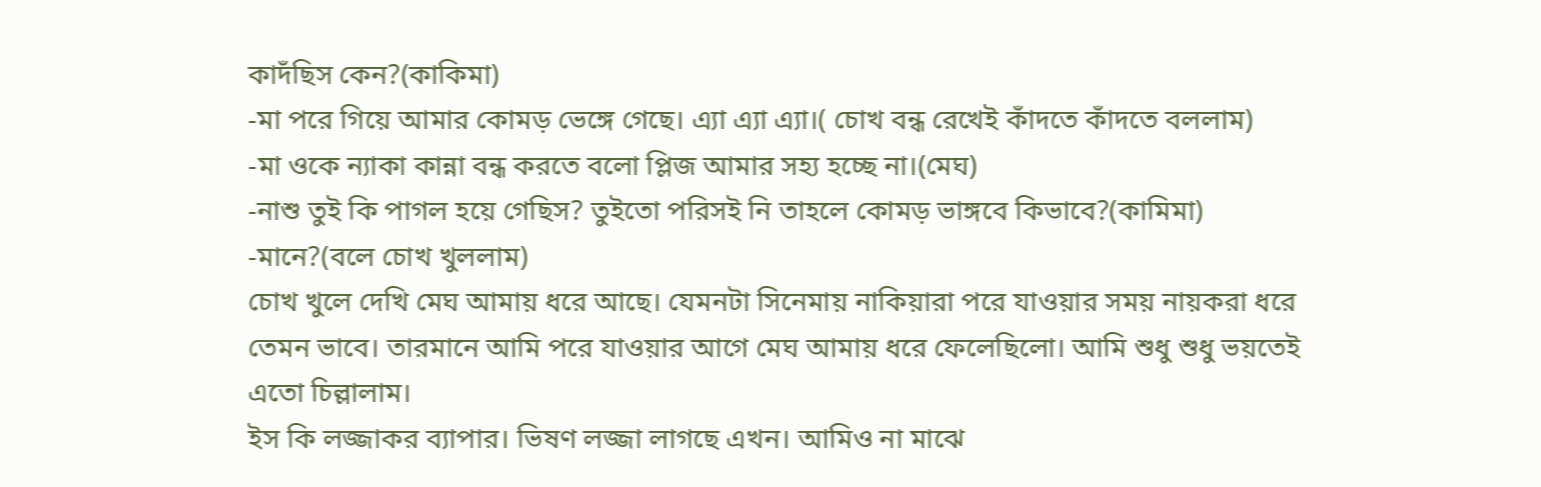কাদঁছিস কেন?(কাকিমা)
-মা পরে গিয়ে আমার কোমড় ভেঙ্গে গেছে। এ্যা এ্যা এ্যা।( চোখ বন্ধ রেখেই কাঁদতে কাঁদতে বললাম)
-মা ওকে ন্যাকা কান্না বন্ধ করতে বলো প্লিজ আমার সহ্য হচ্ছে না।(মেঘ)
-নাশু তুই কি পাগল হয়ে গেছিস? তুইতো পরিসই নি তাহলে কোমড় ভাঙ্গবে কিভাবে?(কামিমা)
-মানে?(বলে চোখ খুললাম)
চোখ খুলে দেখি মেঘ আমায় ধরে আছে। যেমনটা সিনেমায় নাকিয়ারা পরে যাওয়ার সময় নায়করা ধরে তেমন ভাবে। তারমানে আমি পরে যাওয়ার আগে মেঘ আমায় ধরে ফেলেছিলো। আমি শুধু শুধু ভয়তেই এতো চিল্লালাম।
ইস কি লজ্জাকর ব্যাপার। ভিষণ লজ্জা লাগছে এখন। আমিও না মাঝে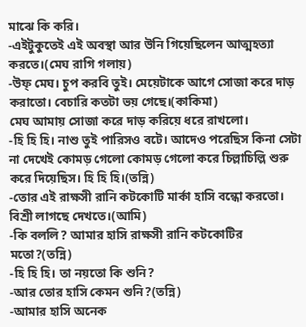মাঝে কি করি।
-এইটুকুতেই এই অবস্থা আর উনি গিয়েছিলেন আত্মহত্যা করতে।(মেঘ রাগি গলায়)
-উফ্ মেঘ। চুপ করবি তুই। মেয়েটাকে আগে সোজা করে দাড় করাতো। বেচারি কতটা ভয় গেছে।(কাকিমা)
মেঘ আমায় সোজা করে দাড় করিয়ে ধরে রাখলো।
-হি হি হি। নাশু তুই পারিসও বটে। আদেও পরেছিস কিনা সেটা না দেখেই কোমড় গেলো কোমড় গেলো করে চিল্লাচিল্লি শুরু করে দিয়েছিস। হি হি হি।(তন্নি)
-তোর এই রাক্ষসী রানি কটকোটি মার্কা হাসি বন্ধো করতো। বিশ্রী লাগছে দেখতে।(আমি)
-কি বললি? আমার হাসি রাক্ষসী রানি কটকোটির মতো?(তন্নি)
-হি হি হি। তা নয়তো কি শুনি?
-আর তোর হাসি কেমন শুনি?(তন্নি)
-আমার হাসি অনেক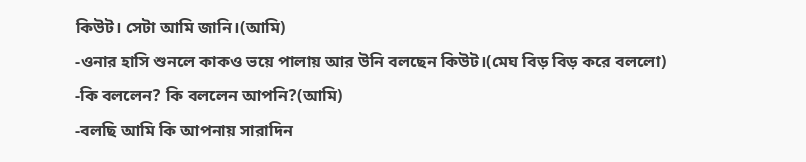কিউট। সেটা আমি জানি।(আমি)
-ওনার হাসি শুনলে কাকও ভয়ে পালায় আর উনি বলছেন কিউট।(মেঘ বিড় বিড় করে বললো)
-কি বললেন? কি বললেন আপনি?(আমি)
-বলছি আমি কি আপনায় সারাদিন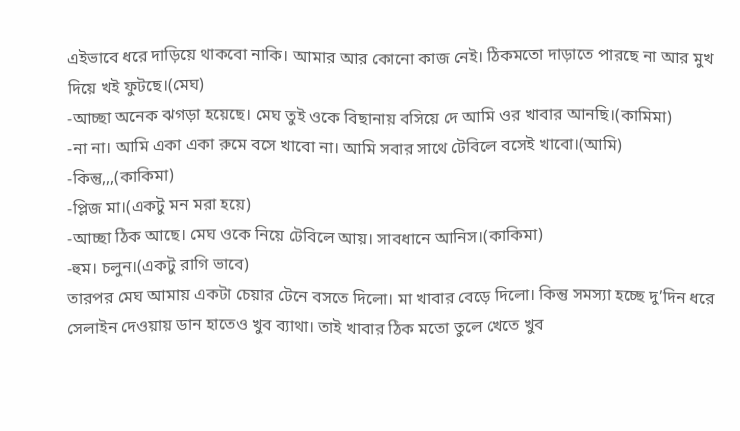এইভাবে ধরে দাড়িয়ে থাকবো নাকি। আমার আর কোনো কাজ নেই। ঠিকমতো দাড়াতে পারছে না আর মুখ দিয়ে খই ফুটছে।(মেঘ)
-আচ্ছা অনেক ঝগড়া হয়েছে। মেঘ তুই ওকে বিছানায় বসিয়ে দে আমি ওর খাবার আনছি।(কামিমা)
-না না। আমি একা একা রুমে বসে খাবো না। আমি সবার সাথে টেবিলে বসেই খাবো।(আমি)
-কিন্তু,,,(কাকিমা)
-প্লিজ মা।(একটু মন মরা হয়ে)
-আচ্ছা ঠিক আছে। মেঘ ওকে নিয়ে টেবিলে আয়। সাবধানে আনিস।(কাকিমা)
-হুম। চলুন।(একটু রাগি ভাবে)
তারপর মেঘ আমায় একটা চেয়ার টেনে বসতে দিলো। মা খাবার বেড়ে দিলো। কিন্তু সমস্যা হচ্ছে দু’দিন ধরে সেলাইন দেওয়ায় ডান হাতেও খুব ব্যাথা। তাই খাবার ঠিক মতো তুলে খেতে খুব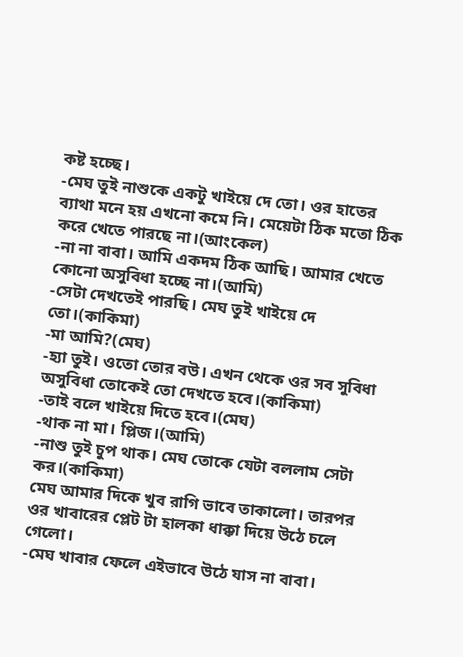কষ্ট হচ্ছে।
-মেঘ তুই নাশুকে একটু খাইয়ে দে তো। ওর হাতের ব্যাথা মনে হয় এখনো কমে নি। মেয়েটা ঠিক মতো ঠিক করে খেতে পারছে না।(আংকেল)
-না না বাবা। আমি একদম ঠিক আছি। আমার খেতে কোনো অসুবিধা হচ্ছে না।(আমি)
-সেটা দেখতেই পারছি। মেঘ তুই খাইয়ে দে তো।(কাকিমা)
-মা আমি?(মেঘ)
-হ্যা তুই। ওতো তোর বউ। এখন থেকে ওর সব সুবিধা অসুবিধা তোকেই তো দেখতে হবে।(কাকিমা)
-তাই বলে খাইয়ে দিতে হবে।(মেঘ)
-থাক না মা। প্লিজ।(আমি)
-নাশু তুই চুপ থাক। মেঘ তোকে যেটা বললাম সেটা কর।(কাকিমা)
মেঘ আমার দিকে খুব রাগি ভাবে তাকালো। তারপর ওর খাবারের প্লেট টা হালকা ধাক্কা দিয়ে উঠে চলে গেলো।
-মেঘ খাবার ফেলে এইভাবে উঠে যাস না বাবা।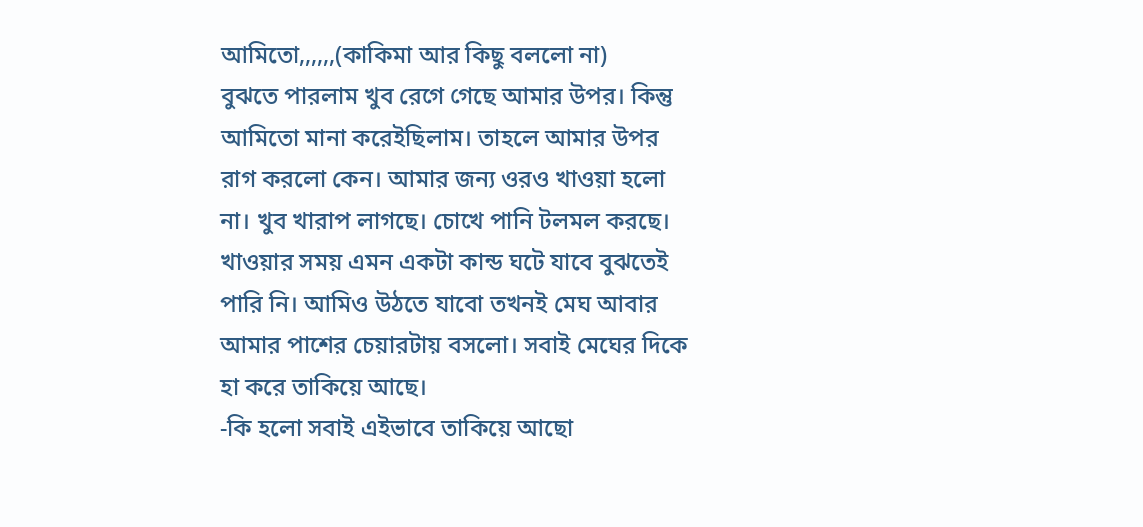আমিতো,,,,,,(কাকিমা আর কিছু বললো না)
বুঝতে পারলাম খুব রেগে গেছে আমার উপর। কিন্তু আমিতো মানা করেইছিলাম। তাহলে আমার উপর রাগ করলো কেন। আমার জন্য ওরও খাওয়া হলো না। খুব খারাপ লাগছে। চোখে পানি টলমল করছে। খাওয়ার সময় এমন একটা কান্ড ঘটে যাবে বুঝতেই পারি নি। আমিও উঠতে যাবো তখনই মেঘ আবার আমার পাশের চেয়ারটায় বসলো। সবাই মেঘের দিকে হা করে তাকিয়ে আছে।
-কি হলো সবাই এইভাবে তাকিয়ে আছো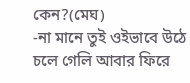কেন?(মেঘ)
-না মানে তুই ওইভাবে উঠে চলে গেলি আবার ফিরে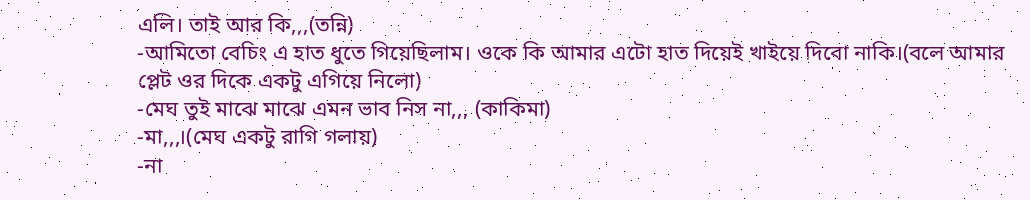এলি। তাই আর কি,,,(তন্নি)
-আমিতো বেচিং এ হাত ধুতে গিয়েছিলাম। ওকে কি আমার এটো হাত দিয়েই খাইয়ে দিবো নাকি।(বলে আমার প্লেট ওর দিকে একটু এগিয়ে নিলো)
-মেঘ তুই মাঝে মাঝে এমন ভাব নিস না,,, (কাকিমা)
-মা,,,।(মেঘ একটু রাগি গলায়)
-না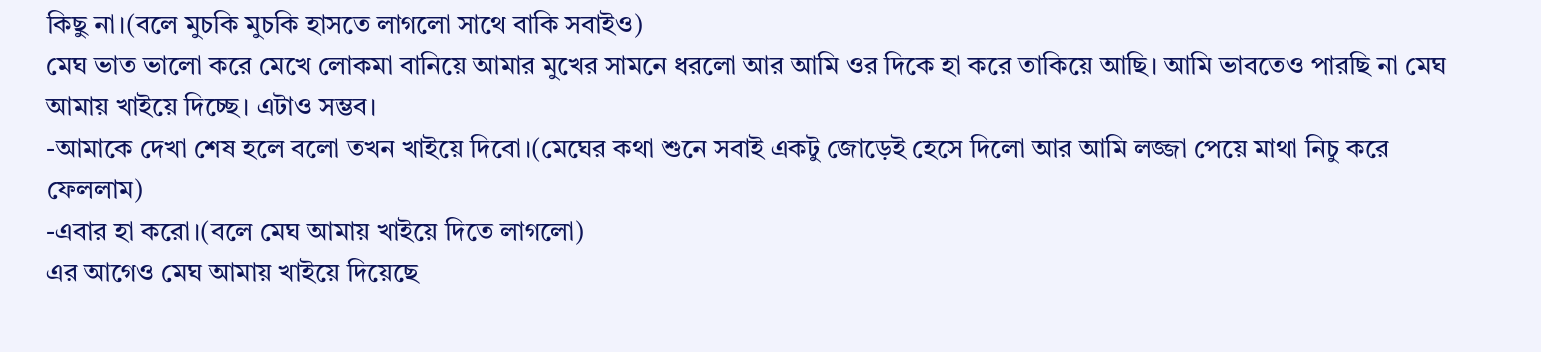কিছু না।(বলে মুচকি মুচকি হাসতে লাগলো সাথে বাকি সবাইও)
মেঘ ভাত ভালো করে মেখে লোকমা বানিয়ে আমার মুখের সামনে ধরলো আর আমি ওর দিকে হা করে তাকিয়ে আছি। আমি ভাবতেও পারছি না মেঘ আমায় খাইয়ে দিচ্ছে। এটাও সম্ভব।
-আমাকে দেখা শেষ হলে বলো তখন খাইয়ে দিবো।(মেঘের কথা শুনে সবাই একটু জোড়েই হেসে দিলো আর আমি লজ্জা পেয়ে মাথা নিচু করে ফেললাম)
-এবার হা করো।(বলে মেঘ আমায় খাইয়ে দিতে লাগলো)
এর আগেও মেঘ আমায় খাইয়ে দিয়েছে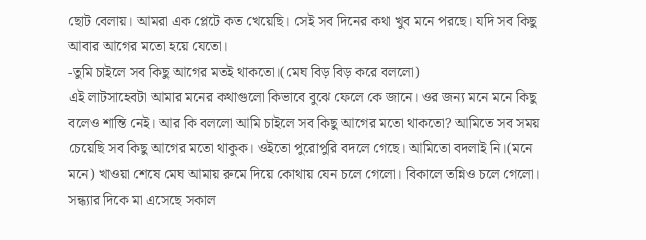ছোট বেলায়। আমরা এক প্লেটে কত খেয়েছি। সেই সব দিনের কথা খুব মনে পরছে। যদি সব কিছু আবার আগের মতো হয়ে যেতো।
-তুমি চাইলে সব কিছু আগের মতই থাকতো।(মেঘ বিড় বিড় করে বললো)
এই লাটসাহেবটা আমার মনের কথাগুলো কিভাবে বুঝে ফেলে কে জানে। ওর জন্য মনে মনে কিছু বলেও শান্তি নেই। আর কি বললো আমি চাইলে সব কিছু আগের মতো থাকতো? আমিতে সব সময় চেয়েছি সব কিছু আগের মতো থাকুক। ওইতো পুরোপুরি বদলে গেছে। আমিতো বদলাই নি।(মনে মনে) খাওয়া শেষে মেঘ আমায় রুমে দিয়ে কোথায় যেন চলে গেলো। বিকালে তন্নিও চলে গেলো। সন্ধ্যার দিকে মা এসেছে সকাল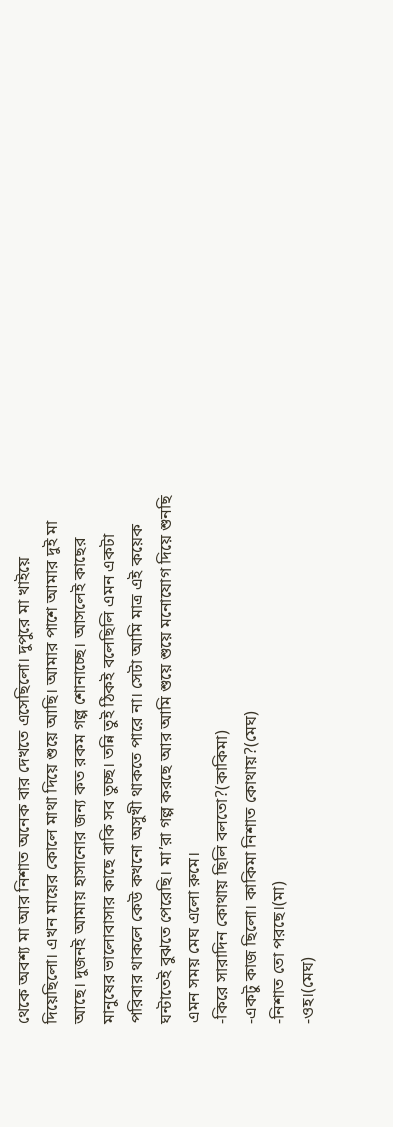থেকে অবশ্য মা আর নিশাত অনেক বার দেখতে এসেছিলো। দুপুরে মা খাইয়ে দিয়েছিলো। এখন মায়ের কোলে মাথা দিয়ে শুয়ে আছি। আমার পাশে আমার দুই মা আছে। দুজনই আমায় হাসানোর জন্য কত রকম গল্প শোনাচ্ছে। আসলেই কাছের মানুষের ভালোবাসার কাছে বাকি সব তুচ্ছ। তন্নি তুই ঠিকই বলেছিলি এমন একটা পরিবার থাকলে কেউ কখনো অসুখী থাকতে পারে না। সেটা আমি মাত্র এই কয়েক ঘন্টাতেই বুঝতে পেরেছি। মা’রা গল্প করছে আর আমি শুয়ে শুয়ে মনোযোগ দিয়ে শুনছি এমন সময় মেঘ এলো রুমে।
-কিরে সারাদিন কোথায় ছিলি বলতো?(কাকিমা)
-একটু কাজ ছিলো। কাকিমা নিশাত কোথায়?(মেঘ)
-নিশাত তো পরছে।(মা)
-ওহ।(মেঘ)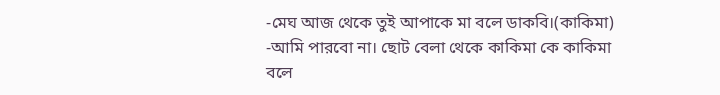-মেঘ আজ থেকে তুই আপাকে মা বলে ডাকবি।(কাকিমা)
-আমি পারবো না। ছোট বেলা থেকে কাকিমা কে কাকিমা বলে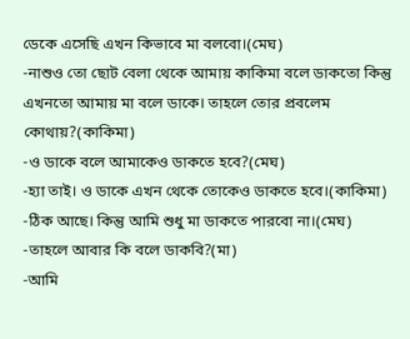ডেকে এসেছি এখন কিভাবে মা বলবো।(মেঘ)
-নাশুও তো ছোট বেলা থেকে আমায় কাকিমা বলে ডাকতো কিন্তু এখনতো আমায় মা বলে ডাকে। তাহলে তোর প্রবলেম কোথায়?(কাকিমা)
-ও ডাকে বলে আমাকেও ডাকতে হবে?(মেঘ)
-হ্যা তাই। ও ডাকে এখন থেকে তোকেও ডাকতে হবে।(কাকিমা)
-ঠিক আছে। কিন্তু আমি শুধু মা ডাকতে পারবো না।(মেঘ)
-তাহলে আবার কি বলে ডাকবি?(মা)
-আমি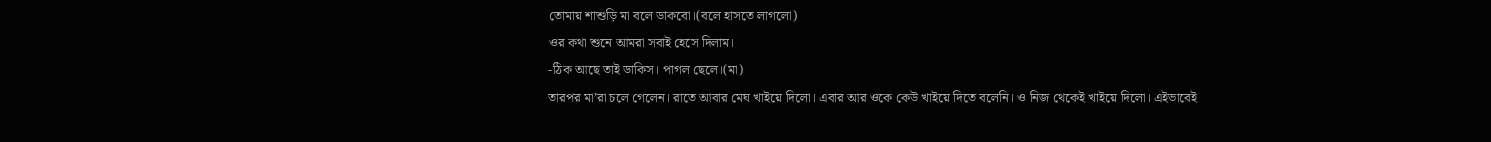তোমায় শাশুড়ি মা বলে ডাকবো।(বলে হাসতে লাগলো)
ওর কথা শুনে আমরা সবাই হেসে দিলাম।
-ঠিক আছে তাই ডাকিস। পাগল ছেলে।(মা)
তারপর মা’রা চলে গেলেন। রাতে আবার মেঘ খাইয়ে দিলো। এবার আর ওকে কেউ খাইয়ে দিতে বলেনি। ও নিজ থেকেই খাইয়ে দিলো। এইভাবেই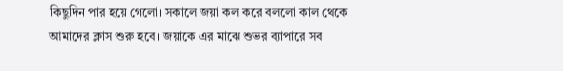কিছুদিন পার হয়ে গেলো। সকালে জয়া কল করে বললো কাল থেকে আমাদের ক্লাস শুরু হবে। জয়াকে এর মাঝে শুভর ব্যাপারে সব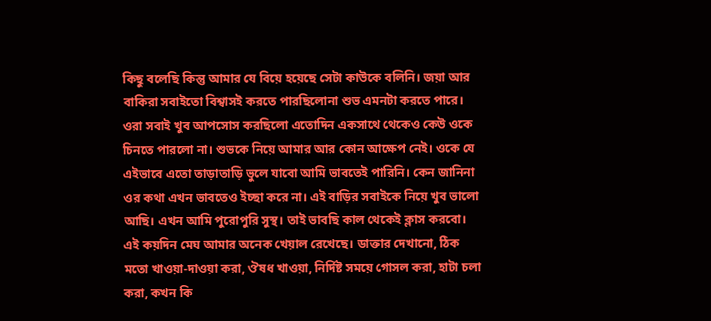কিছু বলেছি কিন্তু আমার যে বিয়ে হয়েছে সেটা কাউকে বলিনি। জয়া আর বাকিরা সবাইতো বিশ্বাসই করতে পারছিলোনা শুভ এমনটা করতে পারে। ওরা সবাই খুব আপসোস করছিলো এতোদিন একসাথে থেকেও কেউ ওকে চিনতে পারলো না। শুভকে নিয়ে আমার আর কোন আক্ষেপ নেই। ওকে যে এইভাবে এতো তাড়াতাড়ি ভুলে যাবো আমি ভাবতেই পারিনি। কেন জানিনা ওর কথা এখন ভাবতেও ইচ্ছা করে না। এই বাড়ির সবাইকে নিয়ে খুব ভালো আছি। এখন আমি পুরোপুরি সুস্থ। তাই ভাবছি কাল থেকেই ক্লাস করবো। এই কয়দিন মেঘ আমার অনেক খেয়াল রেখেছে। ডাক্তার দেখানো, ঠিক মতো খাওয়া-দাওয়া করা, ঔষধ খাওয়া, নির্দিষ্ট সময়ে গোসল করা, হাটা চলা করা, কখন কি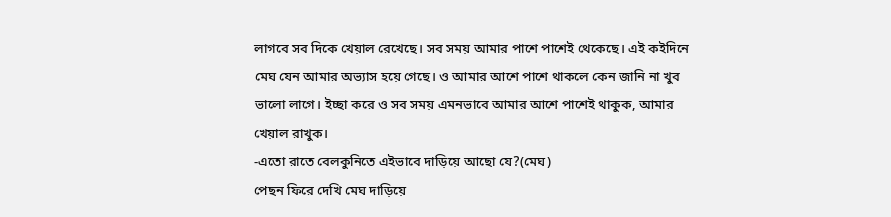লাগবে সব দিকে খেয়াল রেখেছে। সব সময় আমার পাশে পাশেই থেকেছে। এই কইদিনে মেঘ যেন আমার অভ্যাস হয়ে গেছে। ও আমার আশে পাশে থাকলে কেন জানি না খুব ভালো লাগে। ইচ্ছা করে ও সব সময় এমনভাবে আমার আশে পাশেই থাকুক, আমার খেয়াল রাখুক।
-এতো রাতে বেলকুনিতে এইভাবে দাড়িয়ে আছো যে?(মেঘ)
পেছন ফিরে দেখি মেঘ দাড়িয়ে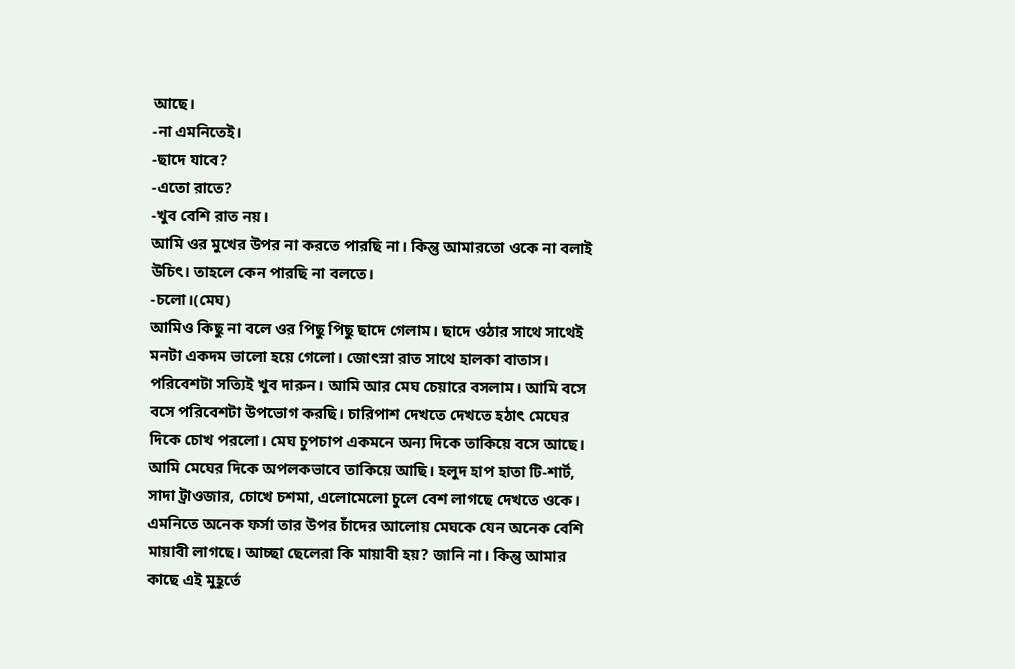আছে।
-না এমনিতেই।
-ছাদে যাবে?
-এতো রাতে?
-খুব বেশি রাত নয়।
আমি ওর মুখের উপর না করতে পারছি না। কিন্তু আমারতো ওকে না বলাই উচিৎ। তাহলে কেন পারছি না বলতে।
-চলো।(মেঘ)
আমিও কিছু না বলে ওর পিছু পিছু ছাদে গেলাম। ছাদে ওঠার সাথে সাথেই মনটা একদম ভালো হয়ে গেলো। জোৎস্না রাত সাথে হালকা বাতাস। পরিবেশটা সত্যিই খুব দারুন। আমি আর মেঘ চেয়ারে বসলাম। আমি বসে বসে পরিবেশটা উপভোগ করছি। চারিপাশ দেখতে দেখতে হঠাৎ মেঘের দিকে চোখ পরলো। মেঘ চুপচাপ একমনে অন্য দিকে তাকিয়ে বসে আছে। আমি মেঘের দিকে অপলকভাবে তাকিয়ে আছি। হলুদ হাপ হাতা টি-শার্ট, সাদা ট্রাওজার, চোখে চশমা, এলোমেলো চুলে বেশ লাগছে দেখতে ওকে। এমনিতে অনেক ফর্সা তার উপর চাঁদের আলোয় মেঘকে যেন অনেক বেশি মায়াবী লাগছে। আচ্ছা ছেলেরা কি মায়াবী হয়? জানি না। কিন্তু আমার কাছে এই মুহূর্তে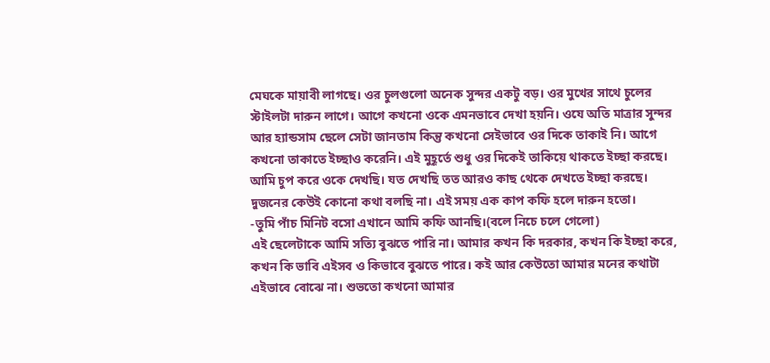মেঘকে মায়াবী লাগছে। ওর চুলগুলো অনেক সুন্দর একটু বড়। ওর মুখের সাথে চুলের স্টাইলটা দারুন লাগে। আগে কখনো ওকে এমনভাবে দেখা হয়নি। ওযে অতি মাত্রার সুন্দর আর হ্যান্ডসাম ছেলে সেটা জানতাম কিন্তু কখনো সেইভাবে ওর দিকে তাকাই নি। আগে কখনো তাকাতে ইচ্ছাও করেনি। এই মুহূর্তে শুধু ওর দিকেই তাকিয়ে থাকতে ইচ্ছা করছে। আমি চুপ করে ওকে দেখছি। যত দেখছি তত আরও কাছ থেকে দেখতে ইচ্ছা করছে। দুজনের কেউই কোনো কথা বলছি না। এই সময় এক কাপ কফি হলে দারুন হতো।
-তুমি পাঁচ মিনিট বসো এখানে আমি কফি আনছি।(বলে নিচে চলে গেলো)
এই ছেলেটাকে আমি সত্যি বুঝতে পারি না। আমার কখন কি দরকার, কখন কি ইচ্ছা করে, কখন কি ভাবি এইসব ও কিভাবে বুঝতে পারে। কই আর কেউতো আমার মনের কথাটা এইভাবে বোঝে না। শুভতো কখনো আমার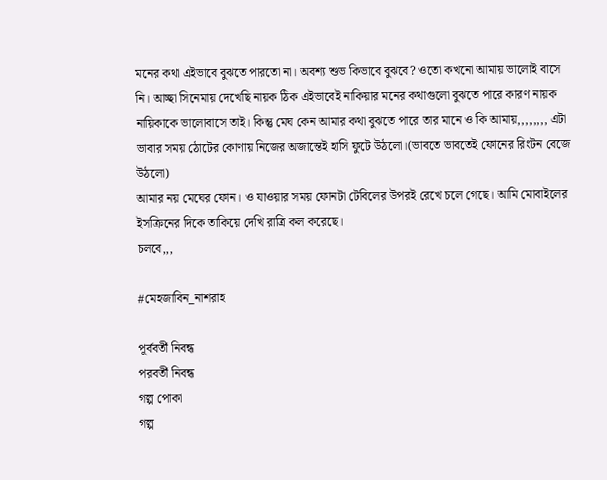মনের কথা এইভাবে বুঝতে পারতো না। অবশ্য শুভ কিভাবে বুঝবে? ওতো কখনো আমায় ভালোই বাসে নি। আচ্ছা সিনেমায় দেখেছি নায়ক ঠিক এইভাবেই নাকিয়ার মনের কথাগুলো বুঝতে পারে কারণ নায়ক নায়িকাকে ভালোবাসে তাই। কিন্তু মেঘ কেন আমার কথা বুঝতে পারে তার মানে ও কি আমায়,,,,,,,, এটা ভাবার সময় ঠোটের কোণায় নিজের অজান্তেই হাসি ফুটে উঠলো।(ভাবতে ভাবতেই ফোনের রিংটন বেজে উঠলো)
আমার নয় মেঘের ফোন। ও যাওয়ার সময় ফোনটা টেবিলের উপরই রেখে চলে গেছে। আমি মোবাইলের ইসক্রিনের দিকে তাকিয়ে দেখি রাত্রি কল করেছে।
চলবে,,,

#মেহজাবিন_নাশরাহ

পূর্ববর্তী নিবন্ধ
পরবর্তী নিবন্ধ
গল্প পোকা
গল্প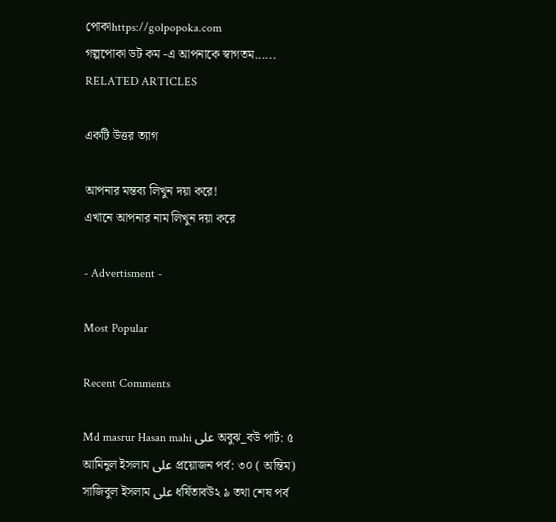পোকাhttps://golpopoka.com
গল্পপোকা ডট কম -এ আপনাকে স্বাগতম......
RELATED ARTICLES

একটি উত্তর ত্যাগ

আপনার মন্তব্য লিখুন দয়া করে!
এখানে আপনার নাম লিখুন দয়া করে

- Advertisment -

Most Popular

Recent Comments

Md masrur Hasan mahi على অবুঝ_বউ পার্ট: ৫
আমিনুল ইসলাম على প্রয়োজন পর্ব: ৩০ ( অন্তিম)
সাজিবুল ইসলাম على ধর্ষিতাবউ২ ৯ তথা শেষ পর্ব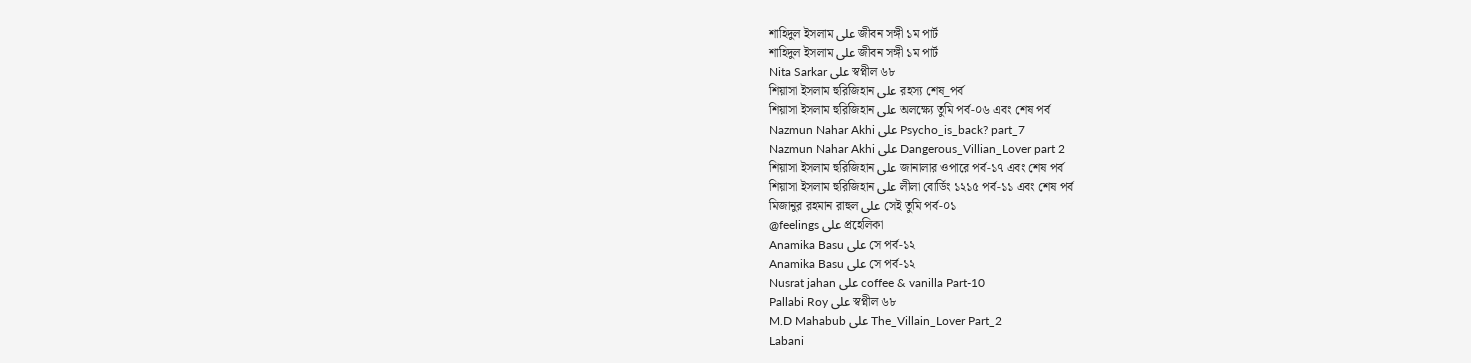শাহিদুল ইসলাম على জীবন সঙ্গী ১ম পার্ট
শাহিদুল ইসলাম على জীবন সঙ্গী ১ম পার্ট
Nita Sarkar على স্বপ্নীল ৬৮
শিয়াসা ইসলাম হুরিজিহান على রহস্য শেষ_পর্ব
শিয়াসা ইসলাম হুরিজিহান على অলক্ষ্যে তুমি পর্ব-০৬ এবং শেষ পর্ব
Nazmun Nahar Akhi على Psycho_is_back? part_7
Nazmun Nahar Akhi على Dangerous_Villian_Lover part 2
শিয়াসা ইসলাম হুরিজিহান على জানালার ওপারে পর্ব-১৭ এবং শেষ পর্ব
শিয়াসা ইসলাম হুরিজিহান على লীলা বোর্ডিং ১২১৫ পর্ব-১১ এবং শেষ পর্ব
মিজানুর রহমান রাহুল على সেই তুমি পর্ব-০১
@feelings على প্রহেলিকা
Anamika Basu على সে পর্ব-১২
Anamika Basu على সে পর্ব-১২
Nusrat jahan على coffee & vanilla Part-10
Pallabi Roy على স্বপ্নীল ৬৮
M.D Mahabub على The_Villain_Lover Part_2
Labani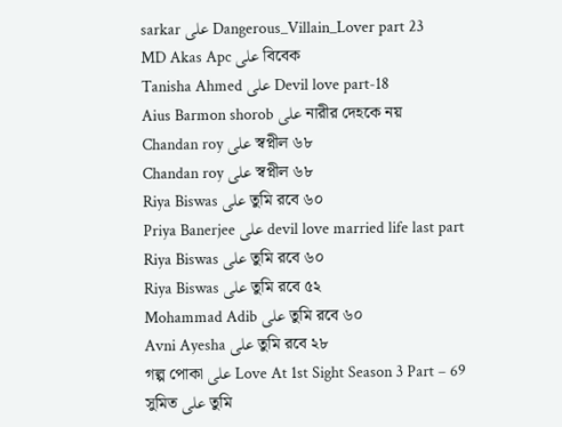sarkar على Dangerous_Villain_Lover part 23
MD Akas Apc على বিবেক
Tanisha Ahmed على Devil love part-18
Aius Barmon shorob على নারীর দেহকে নয়
Chandan roy على স্বপ্নীল ৬৮
Chandan roy على স্বপ্নীল ৬৮
Riya Biswas على তুমি রবে ৬০
Priya Banerjee على devil love married life last part
Riya Biswas على তুমি রবে ৬০
Riya Biswas على তুমি রবে ৫২
Mohammad Adib على তুমি রবে ৬০
Avni Ayesha على তুমি রবে ২৮
গল্প পোকা على Love At 1st Sight Season 3 Part – 69
সুমিত على তুমি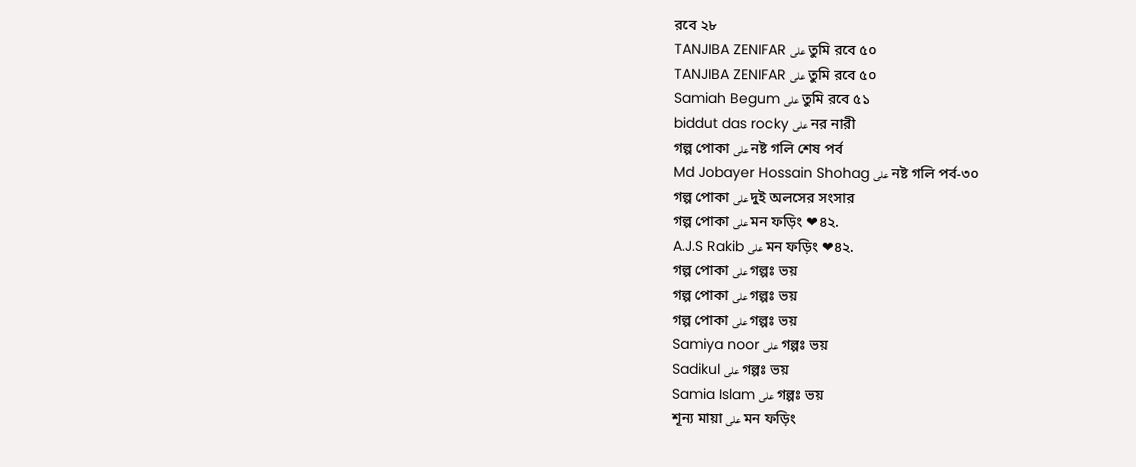রবে ২৮
TANJIBA ZENIFAR على তুমি রবে ৫০
TANJIBA ZENIFAR على তুমি রবে ৫০
Samiah Begum على তুমি রবে ৫১
biddut das rocky على নর নারী
গল্প পোকা على নষ্ট গলি শেষ পর্ব
Md Jobayer Hossain Shohag على নষ্ট গলি পর্ব-৩০
গল্প পোকা على দুই অলসের সংসার
গল্প পোকা على মন ফড়িং ❤৪২.
A.J.S Rakib على মন ফড়িং ❤৪২.
গল্প পোকা على গল্পঃ ভয়
গল্প পোকা على গল্পঃ ভয়
গল্প পোকা على গল্পঃ ভয়
Samiya noor على গল্পঃ ভয়
Sadikul على গল্পঃ ভয়
Samia Islam على গল্পঃ ভয়
শূন্য মায়া على মন ফড়িং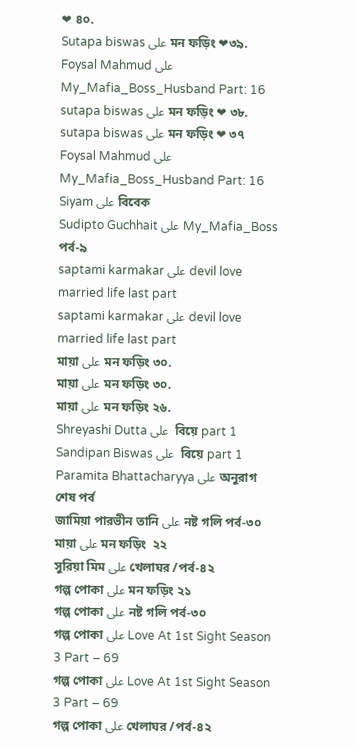❤ ৪০.
Sutapa biswas على মন ফড়িং ❤৩৯.
Foysal Mahmud على My_Mafia_Boss_Husband Part: 16
sutapa biswas على মন ফড়িং ❤ ৩৮.
sutapa biswas على মন ফড়িং ❤ ৩৭
Foysal Mahmud على My_Mafia_Boss_Husband Part: 16
Siyam على বিবেক
Sudipto Guchhait على My_Mafia_Boss পর্ব-৯
saptami karmakar على devil love married life last part
saptami karmakar على devil love married life last part
মায়া على মন ফড়িং ৩০.
মায়া على মন ফড়িং ৩০.
মায়া على মন ফড়িং ২৬.
Shreyashi Dutta على  বিয়ে part 1
Sandipan Biswas على  বিয়ে part 1
Paramita Bhattacharyya على অনুরাগ শেষ পর্ব
জামিয়া পারভীন তানি على নষ্ট গলি পর্ব-৩০
মায়া على মন ফড়িং  ২২
সুরিয়া মিম على খেলাঘর /পর্ব-৪২
গল্প পোকা على মন ফড়িং ২১
গল্প পোকা على নষ্ট গলি পর্ব-৩০
গল্প পোকা على Love At 1st Sight Season 3 Part – 69
গল্প পোকা على Love At 1st Sight Season 3 Part – 69
গল্প পোকা على খেলাঘর /পর্ব-৪২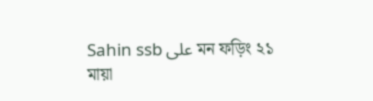Sahin ssb على মন ফড়িং ২১
মায়া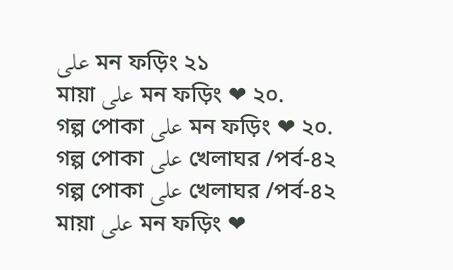على মন ফড়িং ২১
মায়া على মন ফড়িং ❤ ২০.
গল্প পোকা على মন ফড়িং ❤ ২০.
গল্প পোকা على খেলাঘর /পর্ব-৪২
গল্প পোকা على খেলাঘর /পর্ব-৪২
মায়া على মন ফড়িং ❤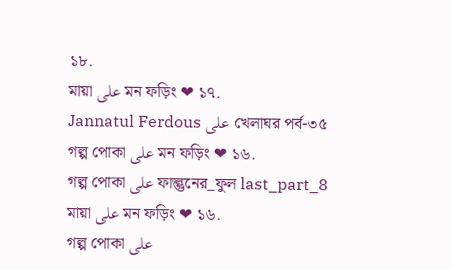১৮.
মায়া على মন ফড়িং ❤ ১৭.
Jannatul Ferdous على খেলাঘর পর্ব-৩৫
গল্প পোকা على মন ফড়িং ❤ ১৬.
গল্প পোকা على ফাল্গুনের_ফুল last_part_8
মায়া على মন ফড়িং ❤ ১৬.
গল্প পোকা على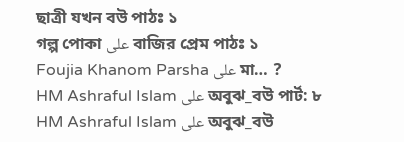ছাত্রী যখন বউ পাঠঃ ১
গল্প পোকা على বাজির প্রেম পাঠঃ ১
Foujia Khanom Parsha على মা… ?
HM Ashraful Islam على অবুঝ_বউ পার্ট: ৮
HM Ashraful Islam على অবুঝ_বউ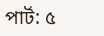পার্ট: ৫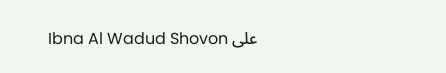Ibna Al Wadud Shovon على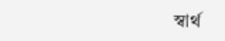স্বার্থ